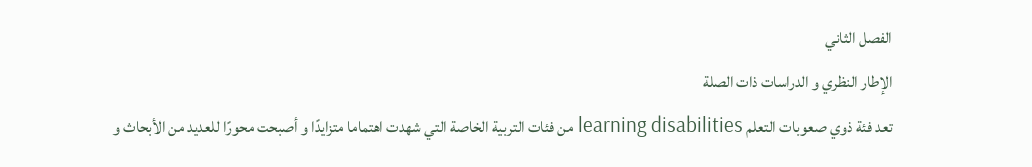الفصل الثاني
الإطار النظري و الدراسات ذات الصلة
تعد فئة ذوي صعوبات التعلم learning disabilities من فئات التربية الخاصة التي شهدت اهتماما متزايدًا و أصبحت محورًا للعديد من الأبحاث و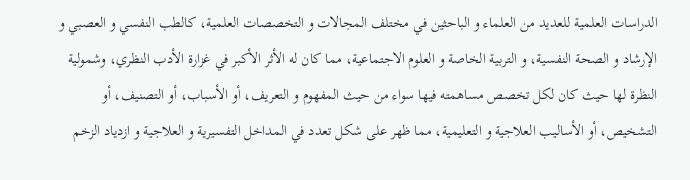الدراسات العلمية للعديد من العلماء و الباحثين في مختلف المجالات و التخصصات العلمية، كالطب النفسي و العصبي و الإرشاد و الصحة النفسية، و التربية الخاصة و العلوم الاجتماعية، مما كان له الأثر الأكبر في غزارة الأدب النظري، وشمولية النظرة لها حيث كان لكل تخصص مساهمته فيها سواء من حيث المفهوم و التعريف، أو الأسباب، أو التصنيف، أو التشخيص، أو الأساليب العلاجية و التعليمية، مما ظهر على شكل تعدد في المداخل التفسيرية و العلاجية و ازدياد الزخم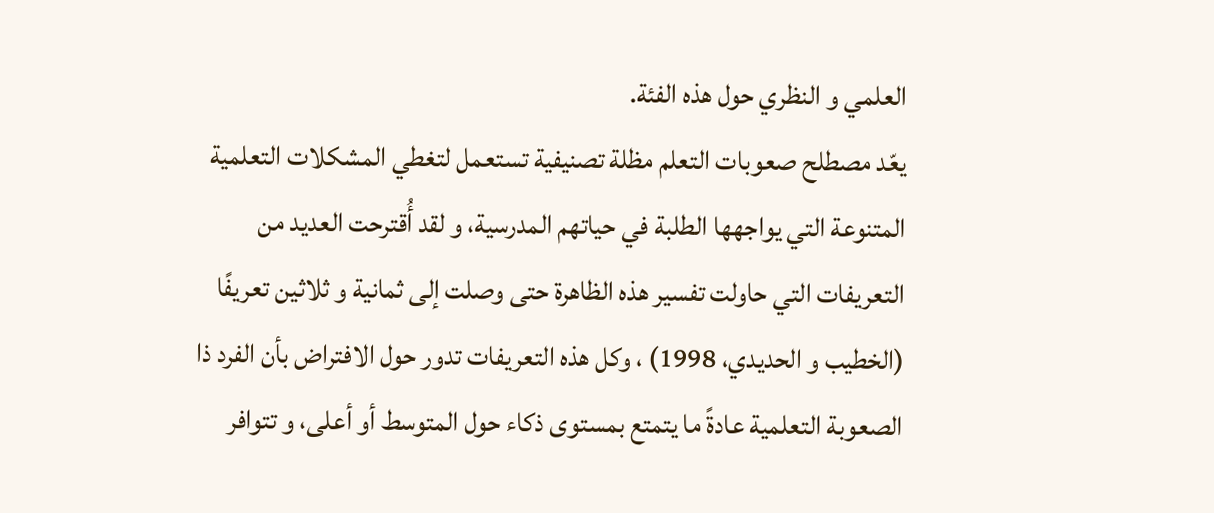العلمي و النظري حول هذه الفئة.
يعّد مصطلح صعوبات التعلم مظلة تصنيفية تستعمل لتغطي المشكلات التعلمية المتنوعة التي يواجهها الطلبة في حياتهم المدرسية، و لقد أُقترحت العديد من التعريفات التي حاولت تفسير هذه الظاهرة حتى وصلت إلى ثمانية و ثلاثين تعريفًا (الخطيب و الحديدي، 1998) ، وكل هذه التعريفات تدور حول الافتراض بأن الفرد ذا الصعوبة التعلمية عادةً ما يتمتع بمستوى ذكاء حول المتوسط أو أعلى، و تتوافر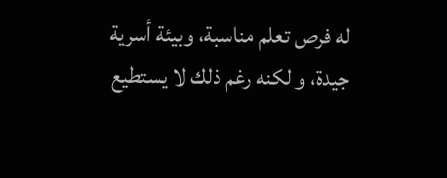له فرص تعلم مناسبة، وبيئة أسرية جيدة، و لكنه رغم ذلك لا يستطيع